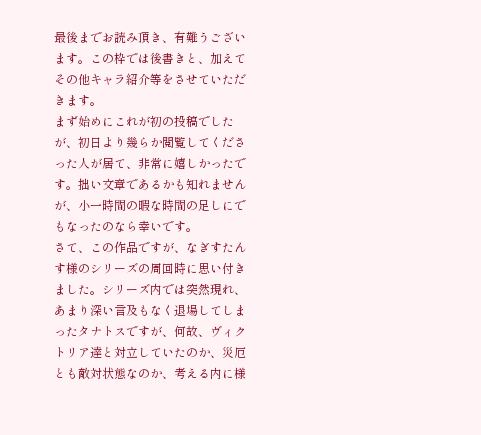最後までお読み頂き、有難うございます。この枠では後書きと、加えてその他キャラ紹介等をさせていただきます。
まず始めにこれが初の投稿でしたが、初日より幾らか閲覧してくださった人が居て、非常に嬉しかったです。拙い文章であるかも知れませんが、小一時間の暇な時間の足しにでもなったのなら幸いです。
さて、この作品ですが、なぎすたんす様のシリーズの周回時に思い付きました。シリーズ内では突然現れ、あまり深い言及もなく退場してしまったタナトスですが、何故、ヴィクトリア達と対立していたのか、災厄とも敵対状態なのか、考える内に様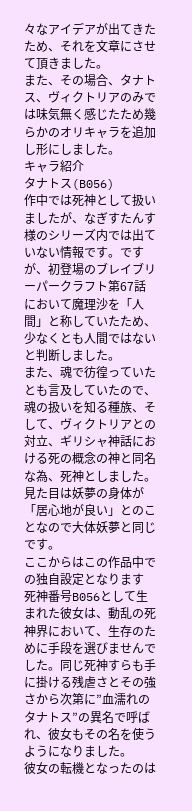々なアイデアが出てきたため、それを文章にさせて頂きました。
また、その場合、タナトス、ヴィクトリアのみでは味気無く感じたため幾らかのオリキャラを追加し形にしました。
キャラ紹介
タナトス(B056)
作中では死神として扱いましたが、なぎすたんす様のシリーズ内では出ていない情報です。ですが、初登場のブレイブリーパークラフト第67話において魔理沙を「人間」と称していたため、少なくとも人間ではないと判断しました。
また、魂で彷徨っていたとも言及していたので、魂の扱いを知る種族、そして、ヴィクトリアとの対立、ギリシャ神話における死の概念の神と同名な為、死神としました。
見た目は妖夢の身体が「居心地が良い」とのことなので大体妖夢と同じです。
ここからはこの作品中での独自設定となります
死神番号B056として生まれた彼女は、動乱の死神界において、生存のために手段を選びませんでした。同じ死神すらも手に掛ける残虐さとその強さから次第に”血濡れのタナトス”の異名で呼ばれ、彼女もその名を使うようになりました。
彼女の転機となったのは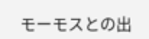モーモスとの出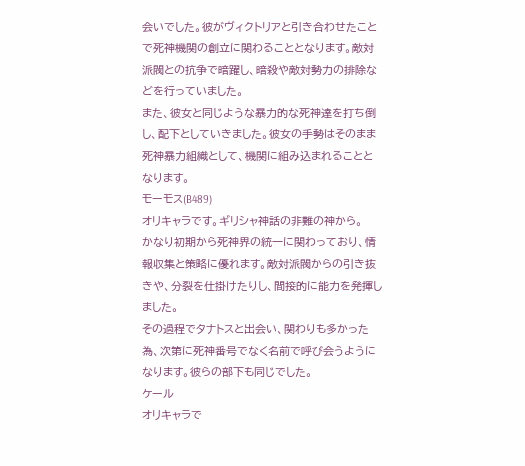会いでした。彼がヴィクトリアと引き合わせたことで死神機関の創立に関わることとなります。敵対派閥との抗争で暗躍し、暗殺や敵対勢力の排除などを行っていました。
また、彼女と同じような暴力的な死神達を打ち倒し、配下としていきました。彼女の手勢はそのまま死神暴力組織として、機関に組み込まれることとなります。
モーモス(B489)
オリキャラです。ギリシャ神話の非難の神から。
かなり初期から死神界の統一に関わっており、情報収集と策略に優れます。敵対派閥からの引き抜きや、分裂を仕掛けたりし、間接的に能力を発揮しました。
その過程でタナトスと出会い、関わりも多かった為、次第に死神番号でなく名前で呼び会うようになります。彼らの部下も同じでした。
ケール
オリキャラで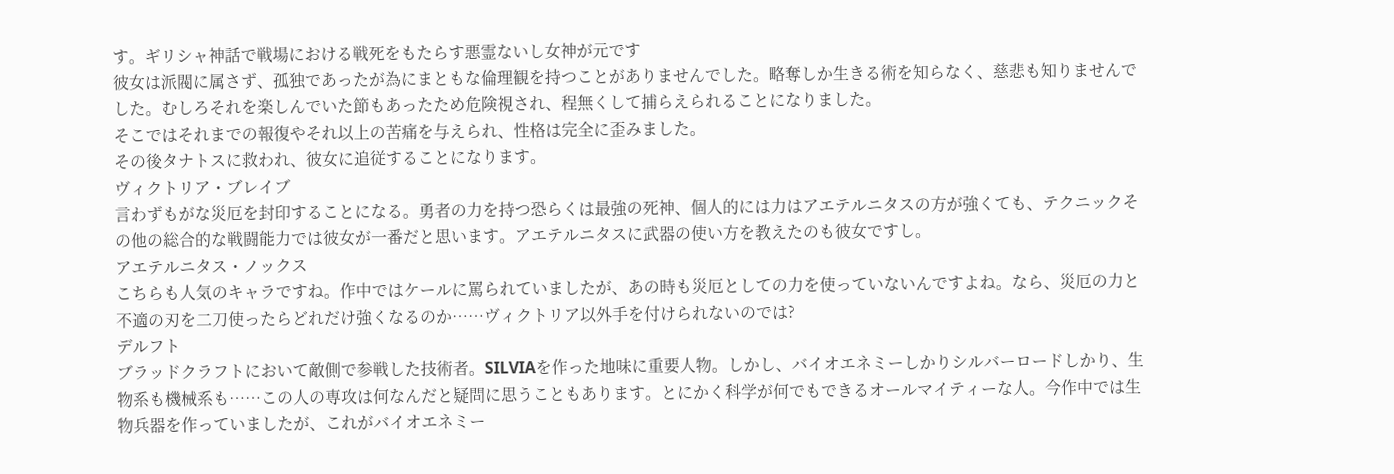す。ギリシャ神話で戦場における戦死をもたらす悪霊ないし女神が元です
彼女は派閥に属さず、孤独であったが為にまともな倫理観を持つことがありませんでした。略奪しか生きる術を知らなく、慈悲も知りませんでした。むしろそれを楽しんでいた節もあったため危険視され、程無くして捕らえられることになりました。
そこではそれまでの報復やそれ以上の苦痛を与えられ、性格は完全に歪みました。
その後タナトスに救われ、彼女に追従することになります。
ヴィクトリア・ブレイブ
言わずもがな災厄を封印することになる。勇者の力を持つ恐らくは最強の死神、個人的には力はアエテルニタスの方が強くても、テクニックその他の総合的な戦闘能力では彼女が一番だと思います。アエテルニタスに武器の使い方を教えたのも彼女ですし。
アエテルニタス・ノックス
こちらも人気のキャラですね。作中ではケールに罵られていましたが、あの時も災厄としての力を使っていないんですよね。なら、災厄の力と不適の刃を二刀使ったらどれだけ強くなるのか……ヴィクトリア以外手を付けられないのでは?
デルフト
ブラッドクラフトにおいて敵側で参戦した技術者。SILVIAを作った地味に重要人物。しかし、バイオエネミーしかりシルバーロードしかり、生物系も機械系も……この人の専攻は何なんだと疑問に思うこともあります。とにかく科学が何でもできるオールマイティーな人。今作中では生物兵器を作っていましたが、これがバイオエネミー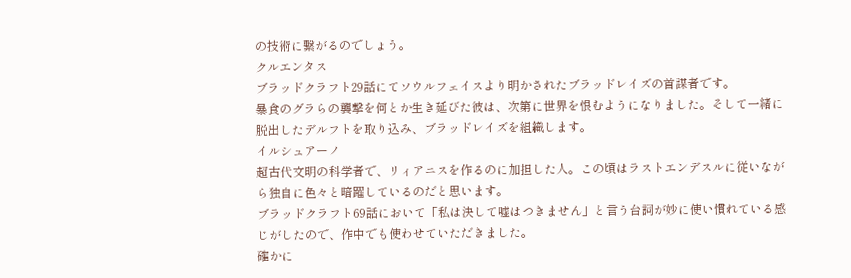の技術に繋がるのでしょう。
クルエンタス
ブラッドクラフト29話にてソウルフェイスより明かされたブラッドレイズの首謀者です。
暴食のグラらの襲撃を何とか生き延びた彼は、次第に世界を恨むようになりました。そして一緒に脱出したデルフトを取り込み、ブラッドレイズを組織します。
イルシュアーノ
超古代文明の科学者で、リィアニスを作るのに加担した人。この頃はラストエンデスルに従いながら独自に色々と暗躍しているのだと思います。
ブラッドクラフト69話において「私は決して嘘はつきません」と言う台詞が妙に使い慣れている感じがしたので、作中でも使わせていただきました。
確かに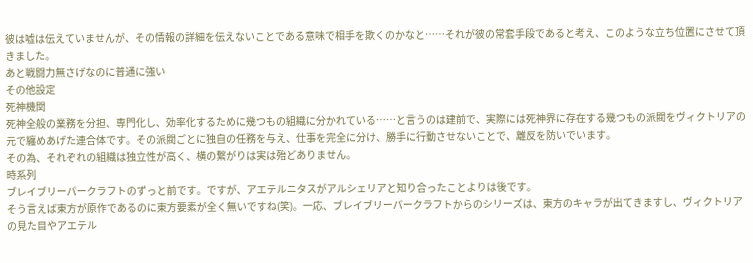彼は嘘は伝えていませんが、その情報の詳細を伝えないことである意味で相手を欺くのかなと……それが彼の常套手段であると考え、このような立ち位置にさせて頂きました。
あと戦闘力無さげなのに普通に強い
その他設定
死神機関
死神全般の業務を分担、専門化し、効率化するために幾つもの組織に分かれている……と言うのは建前で、実際には死神界に存在する幾つもの派閥をヴィクトリアの元で纏めあげた連合体です。その派閥ごとに独自の任務を与え、仕事を完全に分け、勝手に行動させないことで、離反を防いでいます。
その為、それぞれの組織は独立性が高く、横の繋がりは実は殆どありません。
時系列
ブレイブリーパークラフトのずっと前です。ですが、アエテルニタスがアルシェリアと知り合ったことよりは後です。
そう言えば東方が原作であるのに東方要素が全く無いですね(笑)。一応、ブレイブリーパークラフトからのシリーズは、東方のキャラが出てきますし、ヴィクトリアの見た目やアエテル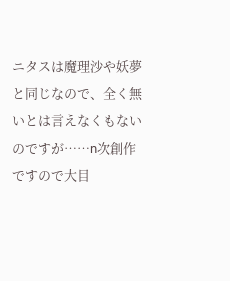ニタスは魔理沙や妖夢と同じなので、全く無いとは言えなくもないのですが……n次創作ですので大目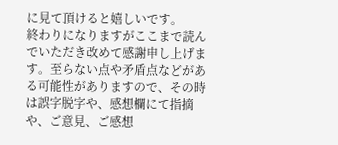に見て頂けると嬉しいです。
終わりになりますがここまで読んでいただき改めて感謝申し上げます。至らない点や矛盾点などがある可能性がありますので、その時は誤字脱字や、感想欄にて指摘や、ご意見、ご感想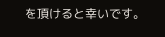を頂けると幸いです。